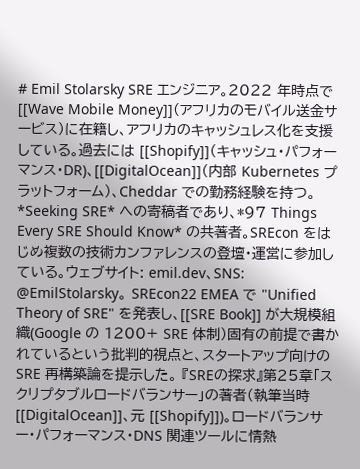# Emil Stolarsky SRE エンジニア。2022 年時点で [[Wave Mobile Money]](アフリカのモバイル送金サービス)に在籍し、アフリカのキャッシュレス化を支援している。過去には [[Shopify]](キャッシュ・パフォーマンス・DR)、[[DigitalOcean]](内部 Kubernetes プラットフォーム)、Cheddar での勤務経験を持つ。 *Seeking SRE* への寄稿者であり、*97 Things Every SRE Should Know* の共著者。SREcon をはじめ複数の技術カンファレンスの登壇・運営に参加している。ウェブサイト: emil.dev、SNS: @EmilStolarsky。 SREcon22 EMEA で "Unified Theory of SRE" を発表し、[[SRE Book]] が大規模組織(Google の 1200+ SRE 体制)固有の前提で書かれているという批判的視点と、スタートアップ向けの SRE 再構築論を提示した。 『SREの探求』第25章「スクリプタブルロードバランサー」の著者(執筆当時 [[DigitalOcean]]、元 [[Shopify]])。ロードバランサー・パフォーマンス・DNS 関連ツールに情熱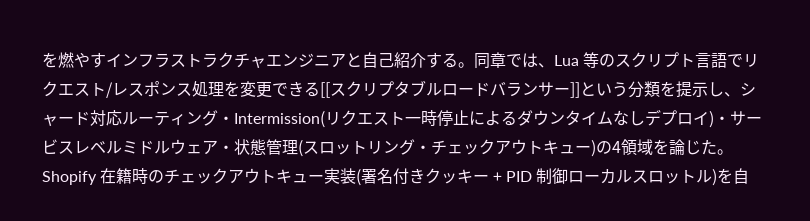を燃やすインフラストラクチャエンジニアと自己紹介する。同章では、Lua 等のスクリプト言語でリクエスト/レスポンス処理を変更できる[[スクリプタブルロードバランサー]]という分類を提示し、シャード対応ルーティング・Intermission(リクエスト一時停止によるダウンタイムなしデプロイ)・サービスレベルミドルウェア・状態管理(スロットリング・チェックアウトキュー)の4領域を論じた。Shopify 在籍時のチェックアウトキュー実装(署名付きクッキー + PID 制御ローカルスロットル)を自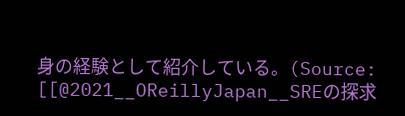身の経験として紹介している。(Source: [[@2021__OReillyJapan__SREの探求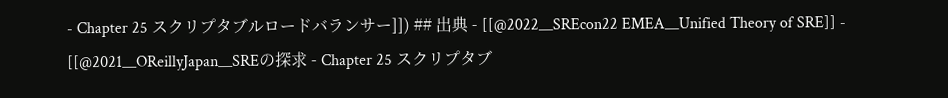- Chapter 25 スクリプタブルロードバランサー]]) ## 出典 - [[@2022__SREcon22 EMEA__Unified Theory of SRE]] - [[@2021__OReillyJapan__SREの探求 - Chapter 25 スクリプタブ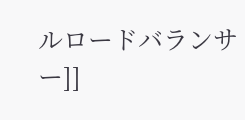ルロードバランサー]]